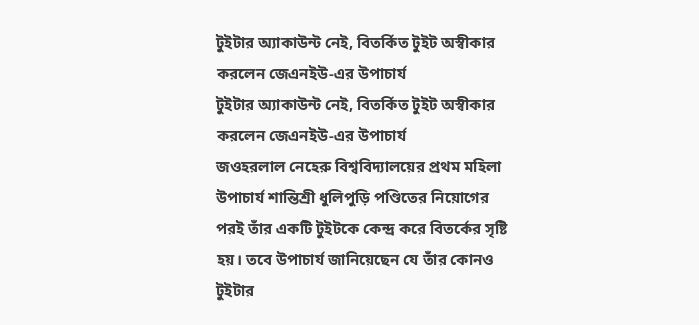টুইটার অ্যাকাউন্ট নেই, বিতর্কিত টুইট অস্বীকার করলেন জেএনইউ-এর উপাচার্য
টুইটার অ্যাকাউন্ট নেই, বিতর্কিত টুইট অস্বীকার করলেন জেএনইউ-এর উপাচার্য
জওহরলাল নেহেরু বিশ্ববিদ্যালয়ের প্রথম মহিলা উপাচার্য শান্তিশ্রী ধুলিপুড়ি পণ্ডিতের নিয়োগের পরই তাঁর একটি টুইটকে কেন্দ্র করে বিতর্কের সৃষ্টি হয়। তবে উপাচার্য জানিয়েছেন যে তাঁর কোনও টুইটার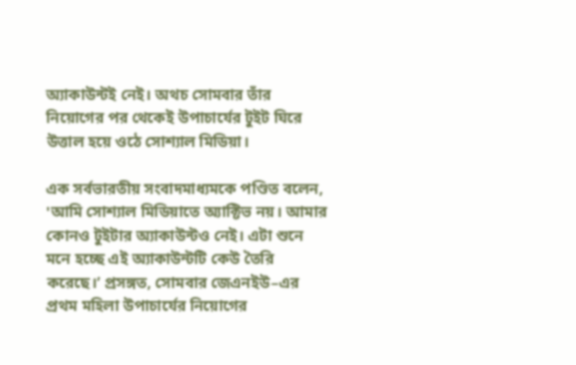অ্যাকাউন্টই নেই। অথচ সোমবার তাঁর নিয়োগের পর থেকেই উপাচার্যের টুইট ঘিরে উত্তাল হয়ে ওঠে সোশ্যাল মিডিয়া।

এক সর্বভারতীয় সংবাদমাধ্যমকে পণ্ডিত বলেন, 'আমি সোশ্যাল মিডিয়াতে অ্যাক্টিভ নয়। আমার কোনও টুইটার অ্যাকাউন্টও নেই। এটা শুনে মনে হচ্ছে এই অ্যাকাউন্টটি কেউ তৈরি করেছে।’ প্রসঙ্গত, সোমবার জেএনইউ–এর প্রথম মহিলা উপাচার্যের নিয়োগের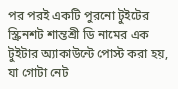পর পরই একটি পুরনো টুইটের স্ক্রিনশট শান্তশ্রী ডি নামের এক টুইটার অ্যাকাউন্টে পোস্ট করা হয়, যা গোটা নেট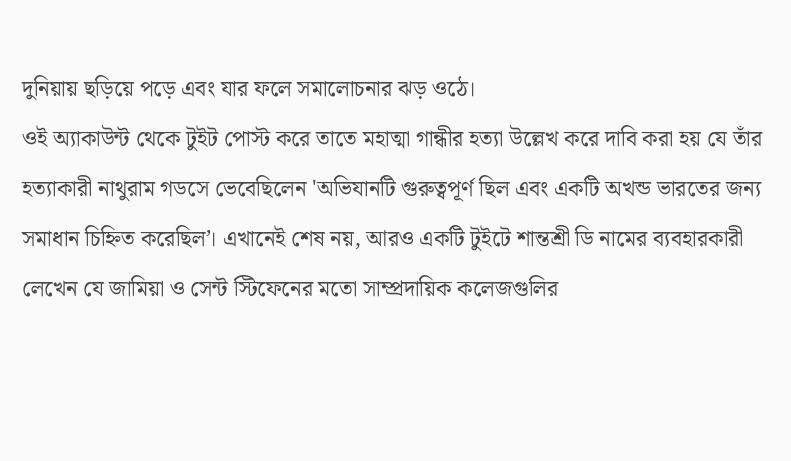দুনিয়ায় ছড়িয়ে পড়ে এবং যার ফলে সমালোচনার ঝড় ওঠে।
ওই অ্যাকাউন্ট থেকে টুইট পোস্ট করে তাতে মহাত্মা গান্ধীর হত্যা উল্লেখ করে দাবি করা হয় যে তাঁর হত্যাকারী নাথুরাম গডসে ভেবেছিলেন 'অভিযানটি গুরুত্বপূর্ণ ছিল এবং একটি অখন্ড ভারতের জন্য সমাধান চিহ্নিত করেছিল’। এখানেই শেষ নয়, আরও একটি টুইটে শান্তশ্রী ডি নামের ব্যবহারকারী লেখেন যে জামিয়া ও সেন্ট স্টিফেনের মতো সাম্প্রদায়িক কলেজগুলির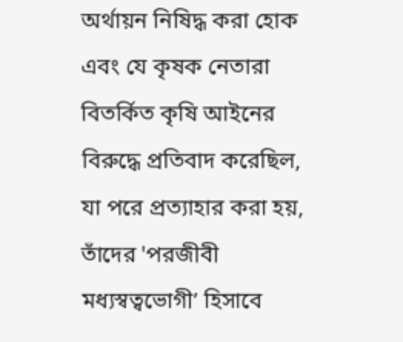অর্থায়ন নিষিদ্ধ করা হোক এবং যে কৃষক নেতারা বিতর্কিত কৃষি আইনের বিরুদ্ধে প্রতিবাদ করেছিল, যা পরে প্রত্যাহার করা হয়, তাঁদের 'পরজীবী মধ্যস্বত্বভোগী’ হিসাবে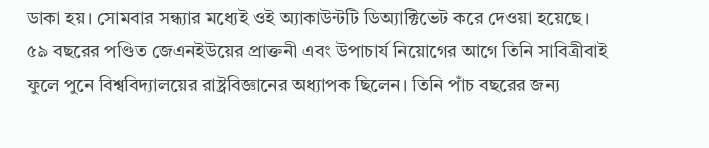ডাকা হয়। সোমবার সন্ধ্যার মধ্যেই ওই অ্যাকাউন্টটি ডিঅ্যাক্টিভেট করে দেওয়া হয়েছে।
৫৯ বছরের পণ্ডিত জেএনইউয়ের প্রাক্তনী এবং উপাচার্য নিয়োগের আগে তিনি সাবিত্রীবাই ফুলে পুনে বিশ্ববিদ্যালয়ের রাষ্ট্রবিজ্ঞানের অধ্যাপক ছিলেন। তিনি পাঁচ বছরের জন্য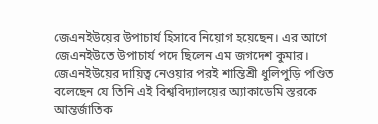জেএনইউয়ের উপাচার্য হিসাবে নিয়োগ হয়েছেন। এর আগে জেএনইউতে উপাচার্য পদে ছিলেন এম জগদেশ কুমার। জেএনইউয়ের দায়িত্ব নেওয়ার পরই শান্তিশ্রী ধুলিপুড়ি পণ্ডিত বলেছেন যে তিনি এই বিশ্ববিদ্যালয়ের অ্যাকাডেমি স্তরকে আন্তর্জাতিক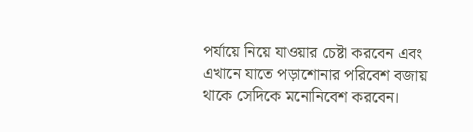পর্যায়ে নিয়ে যাওয়ার চেষ্টা করবেন এবং এখানে যাতে পড়াশোনার পরিবেশ বজায় থাকে সেদিকে মনোনিবেশ করবেন।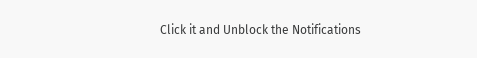Click it and Unblock the Notifications